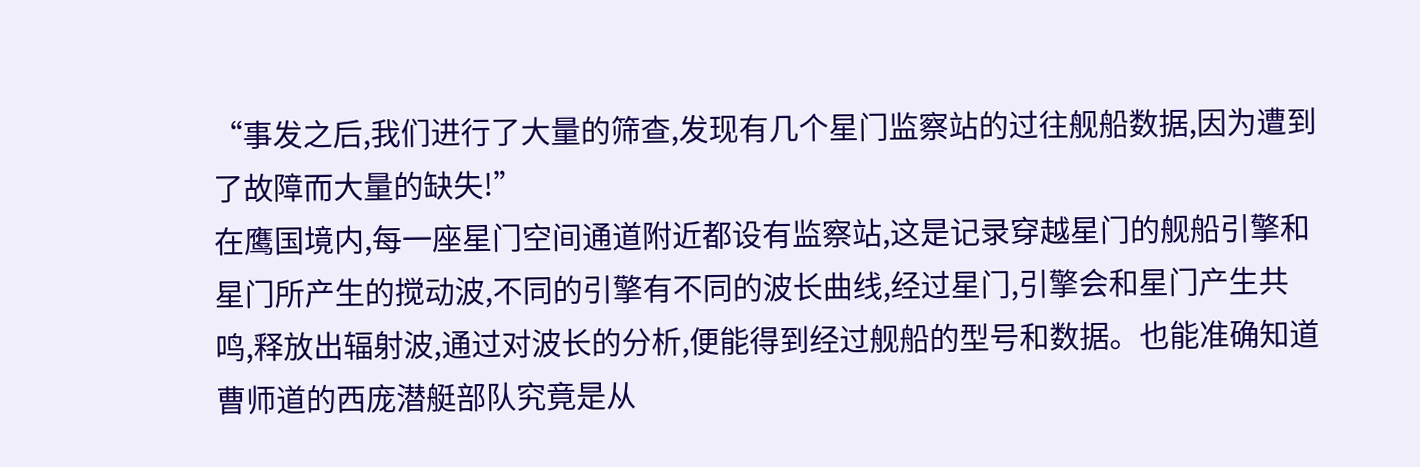“事发之后,我们进行了大量的筛查,发现有几个星门监察站的过往舰船数据,因为遭到了故障而大量的缺失!”
在鹰国境内,每一座星门空间通道附近都设有监察站,这是记录穿越星门的舰船引擎和星门所产生的搅动波,不同的引擎有不同的波长曲线,经过星门,引擎会和星门产生共鸣,释放出辐射波,通过对波长的分析,便能得到经过舰船的型号和数据。也能准确知道曹师道的西庞潜艇部队究竟是从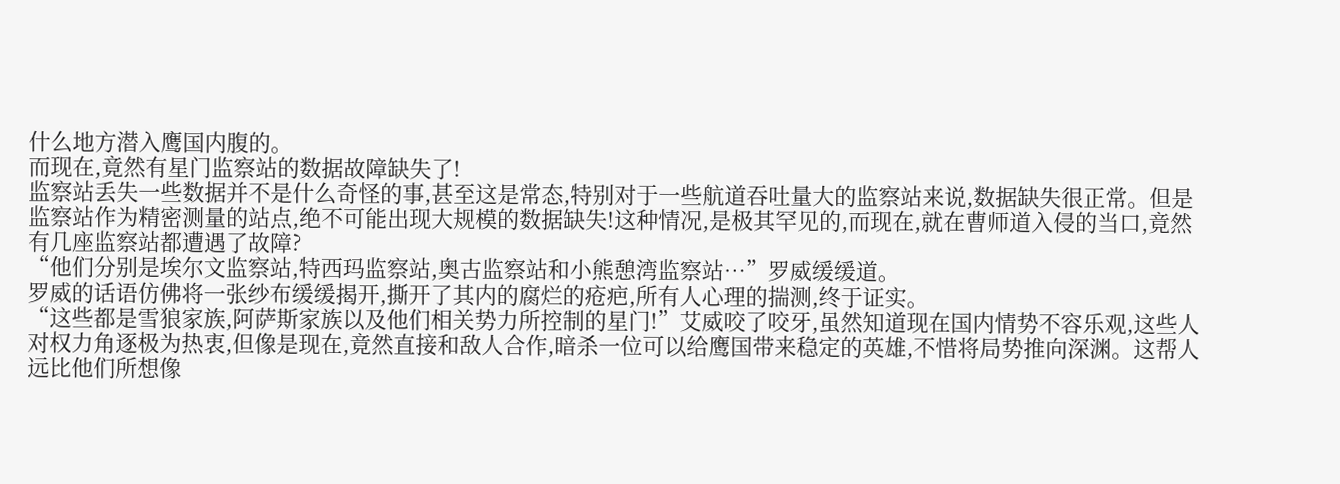什么地方潜入鹰国内腹的。
而现在,竟然有星门监察站的数据故障缺失了!
监察站丢失一些数据并不是什么奇怪的事,甚至这是常态,特别对于一些航道吞吐量大的监察站来说,数据缺失很正常。但是监察站作为精密测量的站点,绝不可能出现大规模的数据缺失!这种情况,是极其罕见的,而现在,就在曹师道入侵的当口,竟然有几座监察站都遭遇了故障?
“他们分别是埃尔文监察站,特西玛监察站,奥古监察站和小熊憩湾监察站…”罗威缓缓道。
罗威的话语仿佛将一张纱布缓缓揭开,撕开了其内的腐烂的疮疤,所有人心理的揣测,终于证实。
“这些都是雪狼家族,阿萨斯家族以及他们相关势力所控制的星门!”艾威咬了咬牙,虽然知道现在国内情势不容乐观,这些人对权力角逐极为热衷,但像是现在,竟然直接和敌人合作,暗杀一位可以给鹰国带来稳定的英雄,不惜将局势推向深渊。这帮人远比他们所想像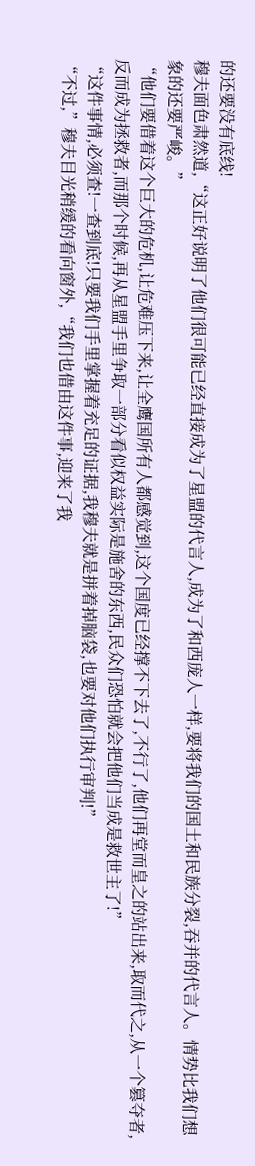的还要没有底线!
穆夫面色肃然道,“这正好说明了他们很可能已经直接成为了星盟的代言人,成为了和西庞人一样,要将我们的国土和民族分裂,吞并的代言人。情势比我们想象的还要严峻。”
“他们要借着这个巨大的危机,让危难压下来,让全鹰国所有人都感觉到,这个国度已经撑不下去了,不行了,他们再堂而皇之的站出来,取而代之,从一个篡夺者,反而成为拯救者,而那个时候,再从星盟手里争取一部分看似权益实际是施舍的东西,民众们恐怕就会把他们当成是救世主了!”
“这件事情,必须查!一查到底!只要我们手里掌握着充足的证据,我穆夫就是拼着掉脑袋,也要对他们执行审判!”
“不过,”穆夫目光稍缓的看向窗外,“我们也借由这件事,迎来了我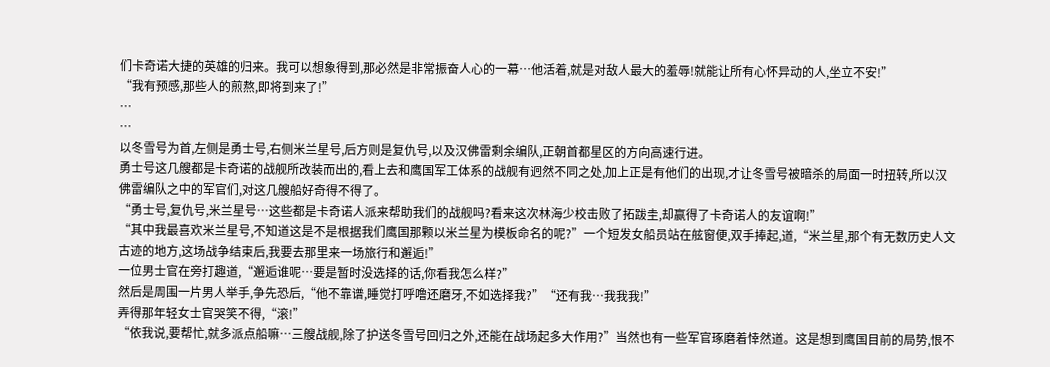们卡奇诺大捷的英雄的归来。我可以想象得到,那必然是非常振奋人心的一幕…他活着,就是对敌人最大的羞辱!就能让所有心怀异动的人,坐立不安!”
“我有预感,那些人的煎熬,即将到来了!”
…
…
以冬雪号为首,左侧是勇士号,右侧米兰星号,后方则是复仇号,以及汉佛雷剩余编队,正朝首都星区的方向高速行进。
勇士号这几艘都是卡奇诺的战舰所改装而出的,看上去和鹰国军工体系的战舰有迥然不同之处,加上正是有他们的出现,才让冬雪号被暗杀的局面一时扭转,所以汉佛雷编队之中的军官们,对这几艘船好奇得不得了。
“勇士号,复仇号,米兰星号…这些都是卡奇诺人派来帮助我们的战舰吗?看来这次林海少校击败了拓跋圭,却赢得了卡奇诺人的友谊啊!”
“其中我最喜欢米兰星号,不知道这是不是根据我们鹰国那颗以米兰星为模板命名的呢?”一个短发女船员站在舷窗便,双手捧起,道,“米兰星,那个有无数历史人文古迹的地方,这场战争结束后,我要去那里来一场旅行和邂逅!”
一位男士官在旁打趣道,“邂逅谁呢…要是暂时没选择的话,你看我怎么样?”
然后是周围一片男人举手,争先恐后,“他不靠谱,睡觉打呼噜还磨牙,不如选择我?”“还有我…我我我!”
弄得那年轻女士官哭笑不得,“滚!”
“依我说,要帮忙,就多派点船嘛…三艘战舰,除了护送冬雪号回归之外,还能在战场起多大作用?”当然也有一些军官琢磨着悻然道。这是想到鹰国目前的局势,恨不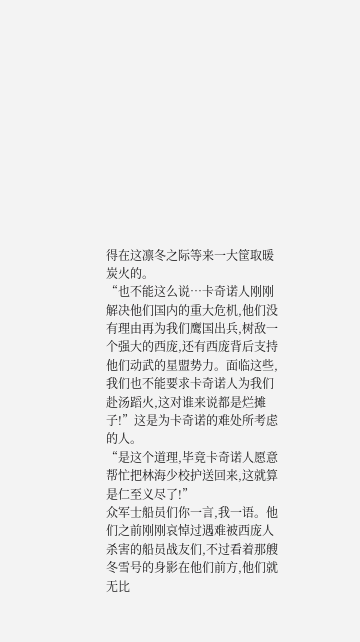得在这凛冬之际等来一大筐取暖炭火的。
“也不能这么说…卡奇诺人刚刚解决他们国内的重大危机,他们没有理由再为我们鹰国出兵,树敌一个强大的西庞,还有西庞背后支持他们动武的星盟势力。面临这些,我们也不能要求卡奇诺人为我们赴汤蹈火,这对谁来说都是烂摊子!”这是为卡奇诺的难处所考虑的人。
“是这个道理,毕竟卡奇诺人愿意帮忙把林海少校护送回来,这就算是仁至义尽了!”
众军士船员们你一言,我一语。他们之前刚刚哀悼过遇难被西庞人杀害的船员战友们,不过看着那艘冬雪号的身影在他们前方,他们就无比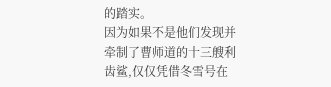的踏实。
因为如果不是他们发现并牵制了曹师道的十三艘利齿鲨,仅仅凭借冬雪号在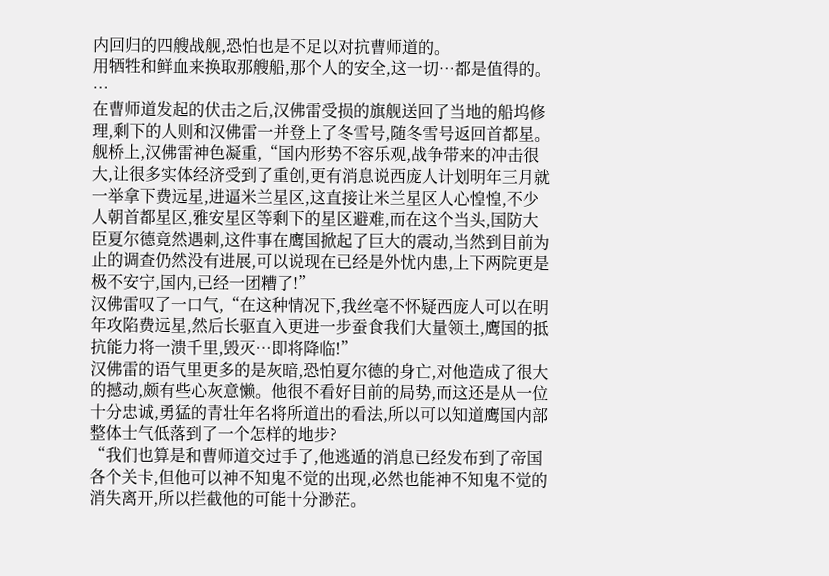内回归的四艘战舰,恐怕也是不足以对抗曹师道的。
用牺牲和鲜血来换取那艘船,那个人的安全,这一切…都是值得的。
…
在曹师道发起的伏击之后,汉佛雷受损的旗舰送回了当地的船坞修理,剩下的人则和汉佛雷一并登上了冬雪号,随冬雪号返回首都星。
舰桥上,汉佛雷神色凝重,“国内形势不容乐观,战争带来的冲击很大,让很多实体经济受到了重创,更有消息说西庞人计划明年三月就一举拿下费远星,进逼米兰星区,这直接让米兰星区人心惶惶,不少人朝首都星区,雅安星区等剩下的星区避难,而在这个当头,国防大臣夏尔德竟然遇刺,这件事在鹰国掀起了巨大的震动,当然到目前为止的调查仍然没有进展,可以说现在已经是外忧内患,上下两院更是极不安宁,国内,已经一团糟了!”
汉佛雷叹了一口气,“在这种情况下,我丝毫不怀疑西庞人可以在明年攻陷费远星,然后长驱直入更进一步蚕食我们大量领土,鹰国的抵抗能力将一溃千里,毁灭…即将降临!”
汉佛雷的语气里更多的是灰暗,恐怕夏尔德的身亡,对他造成了很大的撼动,颇有些心灰意懒。他很不看好目前的局势,而这还是从一位十分忠诚,勇猛的青壮年名将所道出的看法,所以可以知道鹰国内部整体士气低落到了一个怎样的地步?
“我们也算是和曹师道交过手了,他逃遁的消息已经发布到了帝国各个关卡,但他可以神不知鬼不觉的出现,必然也能神不知鬼不觉的消失离开,所以拦截他的可能十分渺茫。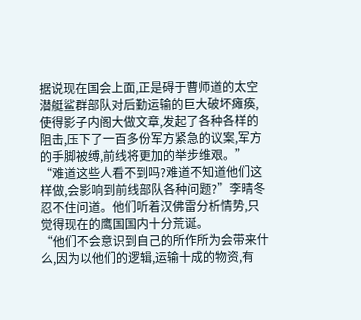据说现在国会上面,正是碍于曹师道的太空潜艇鲨群部队对后勤运输的巨大破坏瘫痪,使得影子内阁大做文章,发起了各种各样的阻击,压下了一百多份军方紧急的议案,军方的手脚被缚,前线将更加的举步维艰。”
“难道这些人看不到吗?难道不知道他们这样做,会影响到前线部队各种问题?”李晴冬忍不住问道。他们听着汉佛雷分析情势,只觉得现在的鹰国国内十分荒诞。
“他们不会意识到自己的所作所为会带来什么,因为以他们的逻辑,运输十成的物资,有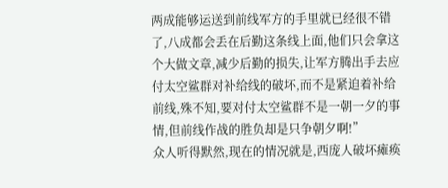两成能够运送到前线军方的手里就已经很不错了,八成都会丢在后勤这条线上面,他们只会拿这个大做文章,减少后勤的损失,让军方腾出手去应付太空鲨群对补给线的破坏,而不是紧迫着补给前线,殊不知,要对付太空鲨群不是一朝一夕的事情,但前线作战的胜负却是只争朝夕啊!”
众人听得默然,现在的情况就是,西庞人破坏瘫痪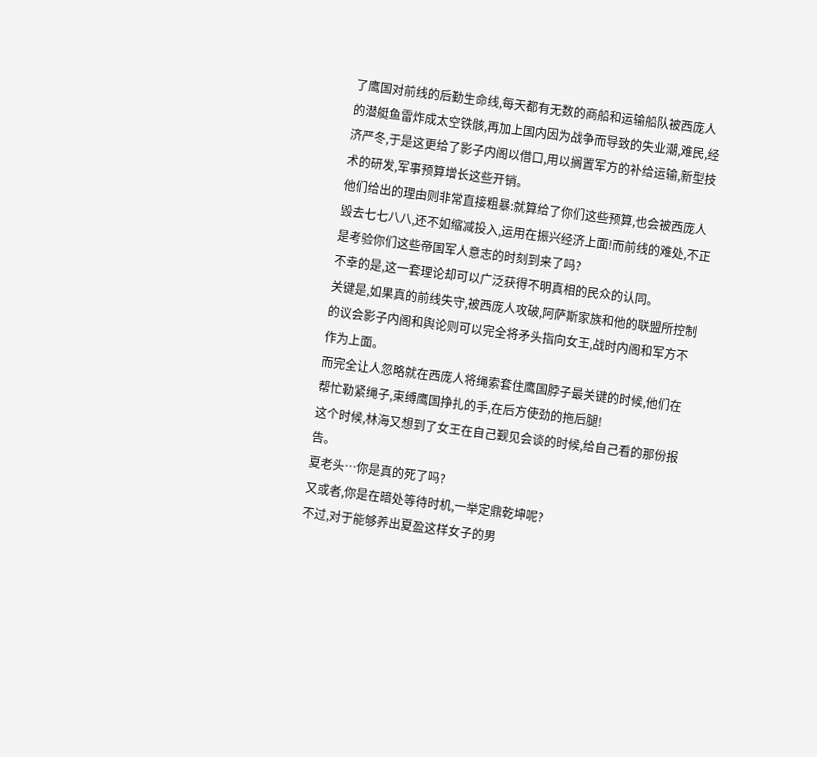了鹰国对前线的后勤生命线,每天都有无数的商船和运输船队被西庞人的潜艇鱼雷炸成太空铁骸,再加上国内因为战争而导致的失业潮,难民,经济严冬,于是这更给了影子内阁以借口,用以搁置军方的补给运输,新型技术的研发,军事预算增长这些开销。
他们给出的理由则非常直接粗暴:就算给了你们这些预算,也会被西庞人毁去七七八八,还不如缩减投入,运用在振兴经济上面!而前线的难处,不正是考验你们这些帝国军人意志的时刻到来了吗?
不幸的是,这一套理论却可以广泛获得不明真相的民众的认同。
关键是,如果真的前线失守,被西庞人攻破,阿萨斯家族和他的联盟所控制的议会影子内阁和舆论则可以完全将矛头指向女王,战时内阁和军方不作为上面。
而完全让人忽略就在西庞人将绳索套住鹰国脖子最关键的时候,他们在帮忙勒紧绳子,束缚鹰国挣扎的手,在后方使劲的拖后腿!
这个时候,林海又想到了女王在自己觐见会谈的时候,给自己看的那份报告。
夏老头…你是真的死了吗?
又或者,你是在暗处等待时机,一举定鼎乾坤呢?
不过,对于能够养出夏盈这样女子的男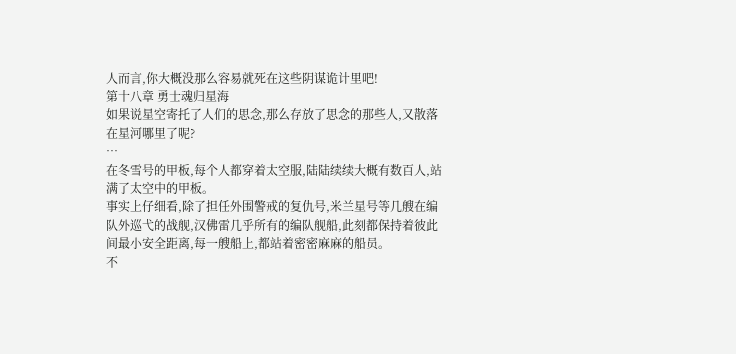人而言,你大概没那么容易就死在这些阴谋诡计里吧!
第十八章 勇士魂归星海
如果说星空寄托了人们的思念,那么存放了思念的那些人,又散落在星河哪里了呢?
…
在冬雪号的甲板,每个人都穿着太空服,陆陆续续大概有数百人,站满了太空中的甲板。
事实上仔细看,除了担任外围警戒的复仇号,米兰星号等几艘在编队外巡弋的战舰,汉佛雷几乎所有的编队舰船,此刻都保持着彼此间最小安全距离,每一艘船上,都站着密密麻麻的船员。
不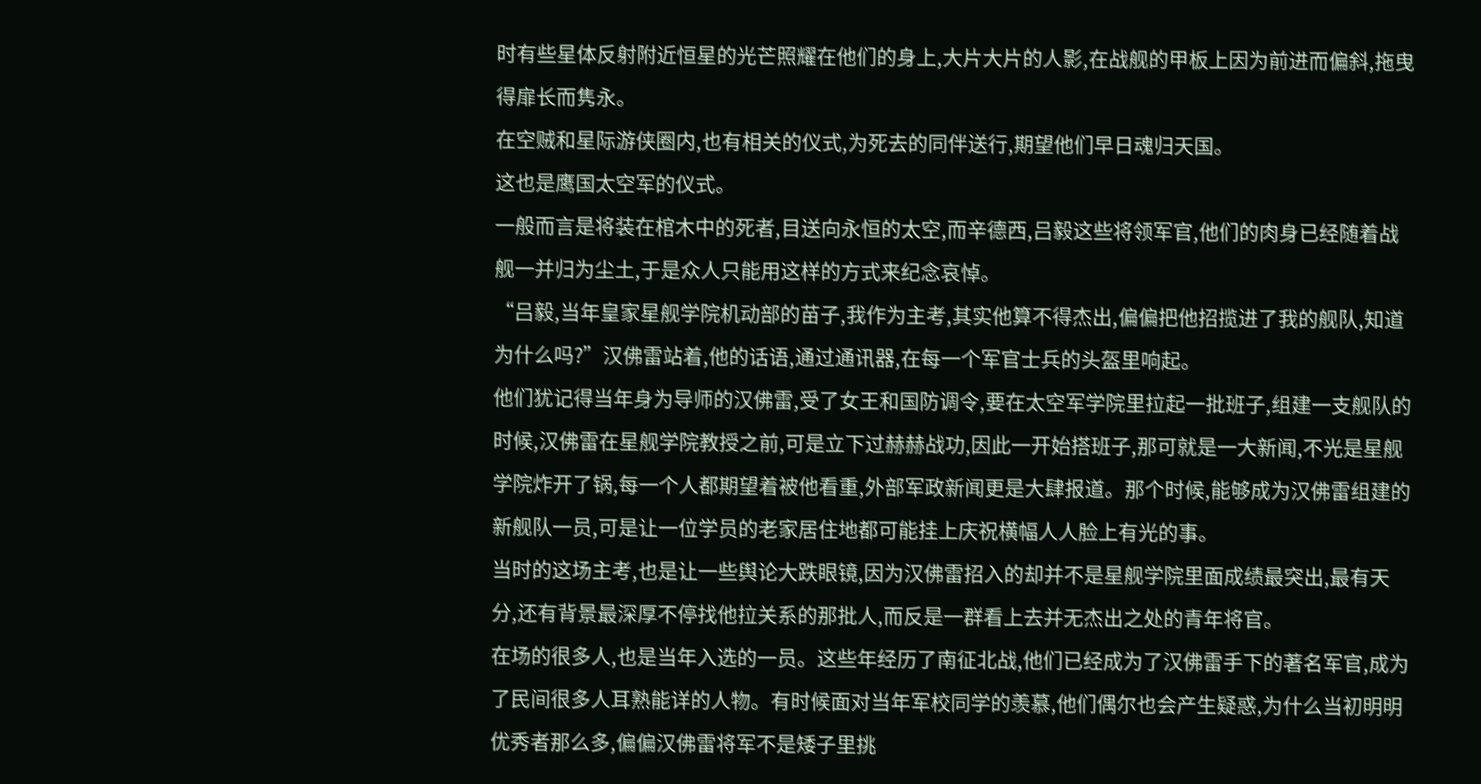时有些星体反射附近恒星的光芒照耀在他们的身上,大片大片的人影,在战舰的甲板上因为前进而偏斜,拖曳得扉长而隽永。
在空贼和星际游侠圈内,也有相关的仪式,为死去的同伴送行,期望他们早日魂归天国。
这也是鹰国太空军的仪式。
一般而言是将装在棺木中的死者,目送向永恒的太空,而辛德西,吕毅这些将领军官,他们的肉身已经随着战舰一并归为尘土,于是众人只能用这样的方式来纪念哀悼。
“吕毅,当年皇家星舰学院机动部的苗子,我作为主考,其实他算不得杰出,偏偏把他招揽进了我的舰队,知道为什么吗?”汉佛雷站着,他的话语,通过通讯器,在每一个军官士兵的头盔里响起。
他们犹记得当年身为导师的汉佛雷,受了女王和国防调令,要在太空军学院里拉起一批班子,组建一支舰队的时候,汉佛雷在星舰学院教授之前,可是立下过赫赫战功,因此一开始搭班子,那可就是一大新闻,不光是星舰学院炸开了锅,每一个人都期望着被他看重,外部军政新闻更是大肆报道。那个时候,能够成为汉佛雷组建的新舰队一员,可是让一位学员的老家居住地都可能挂上庆祝横幅人人脸上有光的事。
当时的这场主考,也是让一些舆论大跌眼镜,因为汉佛雷招入的却并不是星舰学院里面成绩最突出,最有天分,还有背景最深厚不停找他拉关系的那批人,而反是一群看上去并无杰出之处的青年将官。
在场的很多人,也是当年入选的一员。这些年经历了南征北战,他们已经成为了汉佛雷手下的著名军官,成为了民间很多人耳熟能详的人物。有时候面对当年军校同学的羡慕,他们偶尔也会产生疑惑,为什么当初明明优秀者那么多,偏偏汉佛雷将军不是矮子里挑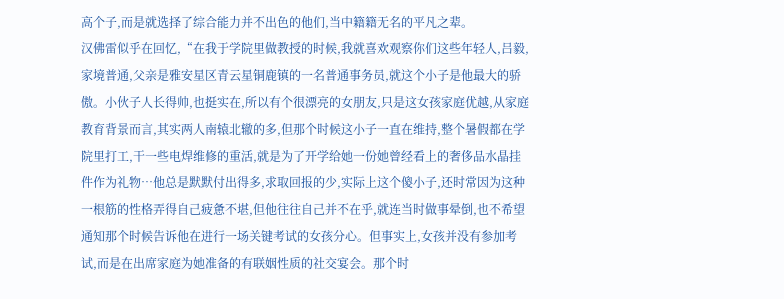高个子,而是就选择了综合能力并不出色的他们,当中籍籍无名的平凡之辈。
汉佛雷似乎在回忆,“在我于学院里做教授的时候,我就喜欢观察你们这些年轻人,吕毅,家境普通,父亲是雅安星区青云星铜鹿镇的一名普通事务员,就这个小子是他最大的骄傲。小伙子人长得帅,也挺实在,所以有个很漂亮的女朋友,只是这女孩家庭优越,从家庭教育背景而言,其实两人南辕北辙的多,但那个时候这小子一直在维持,整个暑假都在学院里打工,干一些电焊维修的重活,就是为了开学给她一份她曾经看上的奢侈品水晶挂件作为礼物…他总是默默付出得多,求取回报的少,实际上这个傻小子,还时常因为这种一根筋的性格弄得自己疲惫不堪,但他往往自己并不在乎,就连当时做事晕倒,也不希望通知那个时候告诉他在进行一场关键考试的女孩分心。但事实上,女孩并没有参加考试,而是在出席家庭为她准备的有联姻性质的社交宴会。那个时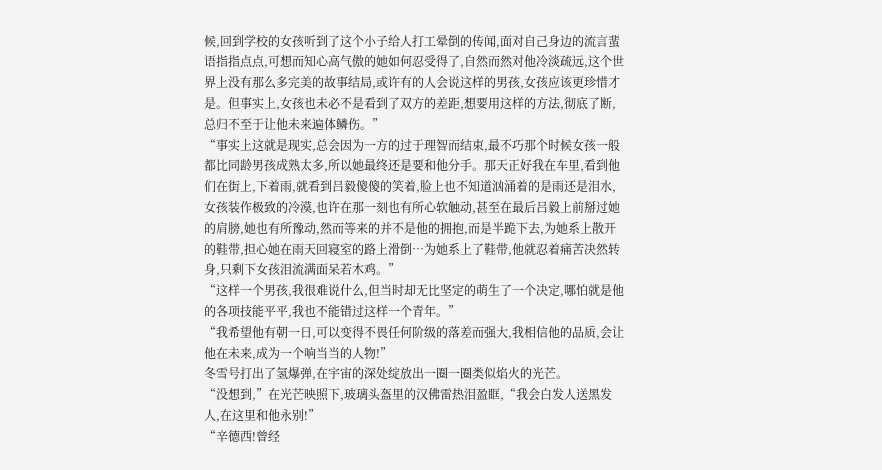候,回到学校的女孩听到了这个小子给人打工晕倒的传闻,面对自己身边的流言蜚语指指点点,可想而知心高气傲的她如何忍受得了,自然而然对他冷淡疏远,这个世界上没有那么多完美的故事结局,或许有的人会说这样的男孩,女孩应该更珍惜才是。但事实上,女孩也未必不是看到了双方的差距,想要用这样的方法,彻底了断,总归不至于让他未来遍体鳞伤。”
“事实上这就是现实,总会因为一方的过于理智而结束,最不巧那个时候女孩一般都比同龄男孩成熟太多,所以她最终还是要和他分手。那天正好我在车里,看到他们在街上,下着雨,就看到吕毅傻傻的笑着,脸上也不知道汹涌着的是雨还是泪水,女孩装作极致的冷漠,也许在那一刻也有所心软触动,甚至在最后吕毅上前掰过她的肩膀,她也有所豫动,然而等来的并不是他的拥抱,而是半跪下去,为她系上散开的鞋带,担心她在雨天回寝室的路上滑倒…为她系上了鞋带,他就忍着痛苦决然转身,只剩下女孩泪流满面呆若木鸡。”
“这样一个男孩,我很难说什么,但当时却无比坚定的萌生了一个决定,哪怕就是他的各项技能平平,我也不能错过这样一个青年。”
“我希望他有朝一日,可以变得不畏任何阶级的落差而强大,我相信他的品质,会让他在未来,成为一个响当当的人物!”
冬雪号打出了氢爆弹,在宇宙的深处绽放出一圈一圈类似焰火的光芒。
“没想到,”在光芒映照下,玻璃头盔里的汉佛雷热泪盈眶,“我会白发人送黑发人,在这里和他永别!”
“辛德西!曾经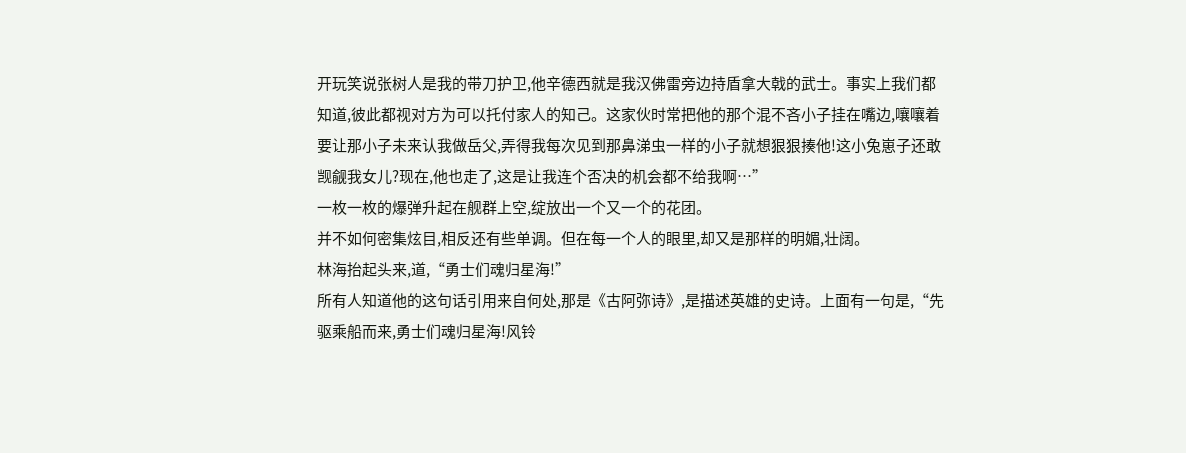开玩笑说张树人是我的带刀护卫,他辛德西就是我汉佛雷旁边持盾拿大戟的武士。事实上我们都知道,彼此都视对方为可以托付家人的知己。这家伙时常把他的那个混不吝小子挂在嘴边,嚷嚷着要让那小子未来认我做岳父,弄得我每次见到那鼻涕虫一样的小子就想狠狠揍他!这小兔崽子还敢觊觎我女儿?现在,他也走了,这是让我连个否决的机会都不给我啊…”
一枚一枚的爆弹升起在舰群上空,绽放出一个又一个的花团。
并不如何密集炫目,相反还有些单调。但在每一个人的眼里,却又是那样的明媚,壮阔。
林海抬起头来,道,“勇士们魂归星海!”
所有人知道他的这句话引用来自何处,那是《古阿弥诗》,是描述英雄的史诗。上面有一句是,“先驱乘船而来,勇士们魂归星海!风铃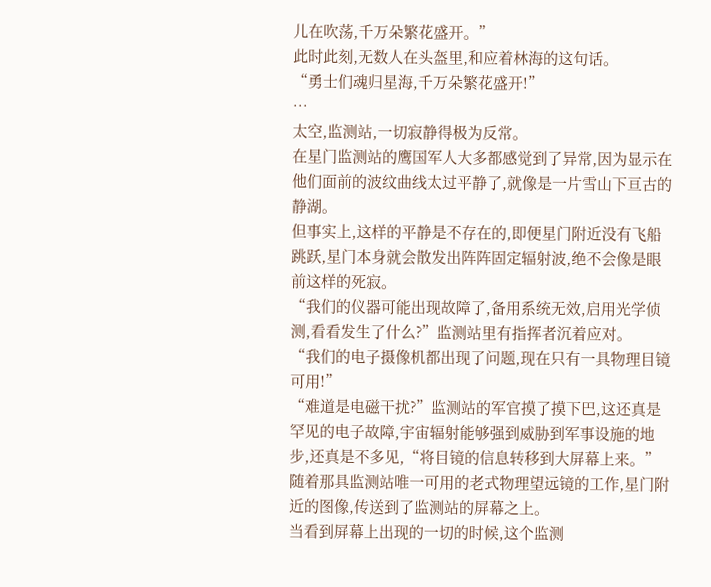儿在吹荡,千万朵繁花盛开。”
此时此刻,无数人在头盔里,和应着林海的这句话。
“勇士们魂归星海,千万朵繁花盛开!”
…
太空,监测站,一切寂静得极为反常。
在星门监测站的鹰国军人大多都感觉到了异常,因为显示在他们面前的波纹曲线太过平静了,就像是一片雪山下亘古的静湖。
但事实上,这样的平静是不存在的,即便星门附近没有飞船跳跃,星门本身就会散发出阵阵固定辐射波,绝不会像是眼前这样的死寂。
“我们的仪器可能出现故障了,备用系统无效,启用光学侦测,看看发生了什么?”监测站里有指挥者沉着应对。
“我们的电子摄像机都出现了问题,现在只有一具物理目镜可用!”
“难道是电磁干扰?”监测站的军官摸了摸下巴,这还真是罕见的电子故障,宇宙辐射能够强到威胁到军事设施的地步,还真是不多见,“将目镜的信息转移到大屏幕上来。”
随着那具监测站唯一可用的老式物理望远镜的工作,星门附近的图像,传送到了监测站的屏幕之上。
当看到屏幕上出现的一切的时候,这个监测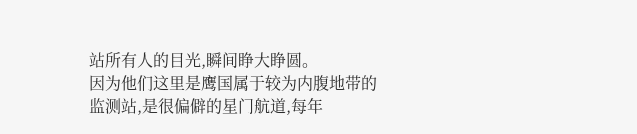站所有人的目光,瞬间睁大睁圆。
因为他们这里是鹰国属于较为内腹地带的监测站,是很偏僻的星门航道,每年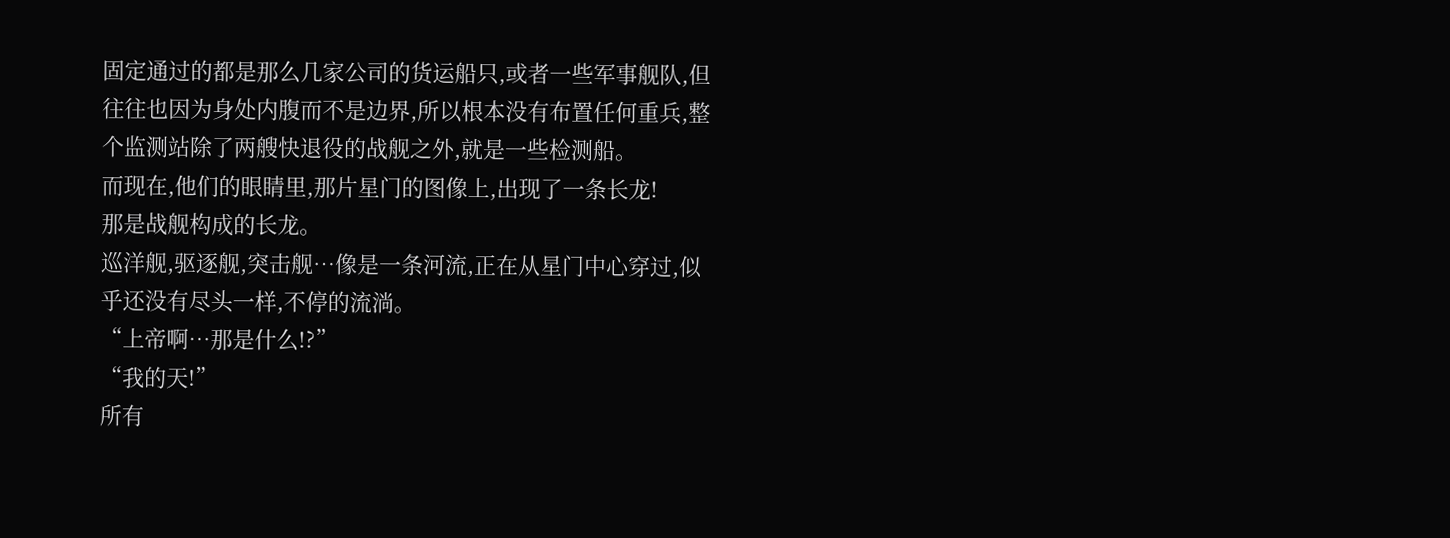固定通过的都是那么几家公司的货运船只,或者一些军事舰队,但往往也因为身处内腹而不是边界,所以根本没有布置任何重兵,整个监测站除了两艘快退役的战舰之外,就是一些检测船。
而现在,他们的眼睛里,那片星门的图像上,出现了一条长龙!
那是战舰构成的长龙。
巡洋舰,驱逐舰,突击舰…像是一条河流,正在从星门中心穿过,似乎还没有尽头一样,不停的流淌。
“上帝啊…那是什么!?”
“我的天!”
所有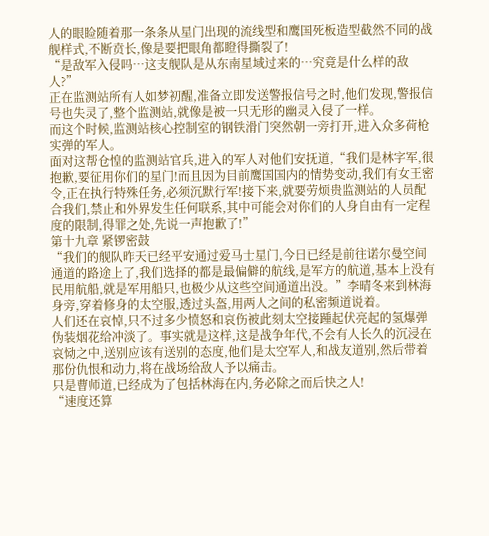人的眼睑随着那一条条从星门出现的流线型和鹰国死板造型截然不同的战舰样式,不断贲长,像是要把眼角都瞪得撕裂了!
“是敌军入侵吗…这支舰队是从东南星域过来的…究竟是什么样的敌人?”
正在监测站所有人如梦初醒,准备立即发送警报信号之时,他们发现,警报信号也失灵了,整个监测站,就像是被一只无形的幽灵入侵了一样。
而这个时候,监测站核心控制室的钢铁滑门突然朝一旁打开,进入众多荷枪实弹的军人。
面对这帮仓惶的监测站官兵,进入的军人对他们安抚道,“我们是林字军,很抱歉,要征用你们的星门!而且因为目前鹰国国内的情势变动,我们有女王密令,正在执行特殊任务,必须沉默行军!接下来,就要劳烦贵监测站的人员配合我们,禁止和外界发生任何联系,其中可能会对你们的人身自由有一定程度的限制,得罪之处,先说一声抱歉了!”
第十九章 紧锣密鼓
“我们的舰队昨天已经平安通过爱马士星门,今日已经是前往诺尔曼空间通道的路途上了,我们选择的都是最偏僻的航线,是军方的航道,基本上没有民用航船,就是军用船只,也极少从这些空间通道出没。”李晴冬来到林海身旁,穿着修身的太空服,透过头盔,用两人之间的私密频道说着。
人们还在哀悼,只不过多少愤怒和哀伤被此刻太空接踵起伏亮起的氢爆弹伪装烟花给冲淡了。事实就是这样,这是战争年代,不会有人长久的沉浸在哀恸之中,送别应该有送别的态度,他们是太空军人,和战友道别,然后带着那份仇恨和动力,将在战场给敌人予以痛击。
只是曹师道,已经成为了包括林海在内,务必除之而后快之人!
“速度还算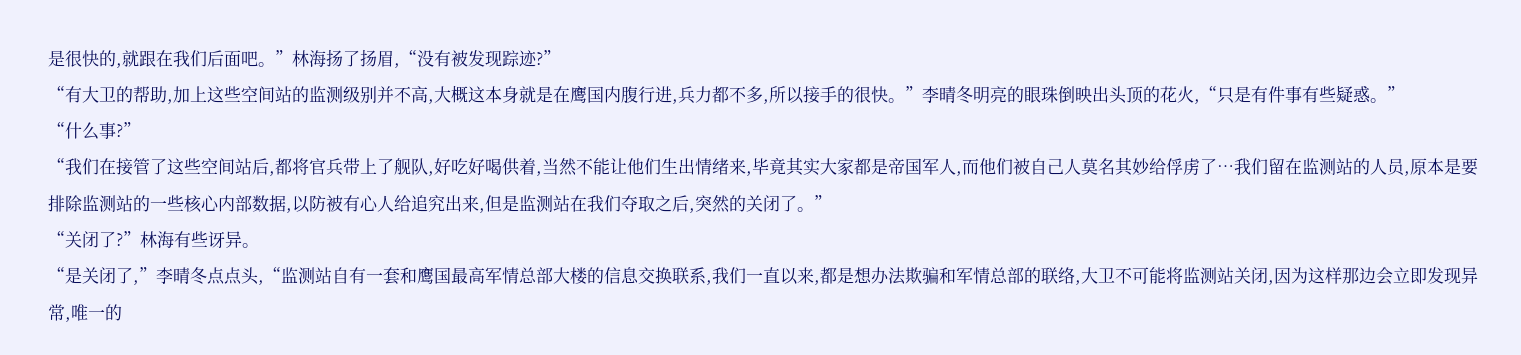是很快的,就跟在我们后面吧。”林海扬了扬眉,“没有被发现踪迹?”
“有大卫的帮助,加上这些空间站的监测级别并不高,大概这本身就是在鹰国内腹行进,兵力都不多,所以接手的很快。”李晴冬明亮的眼珠倒映出头顶的花火,“只是有件事有些疑惑。”
“什么事?”
“我们在接管了这些空间站后,都将官兵带上了舰队,好吃好喝供着,当然不能让他们生出情绪来,毕竟其实大家都是帝国军人,而他们被自己人莫名其妙给俘虏了…我们留在监测站的人员,原本是要排除监测站的一些核心内部数据,以防被有心人给追究出来,但是监测站在我们夺取之后,突然的关闭了。”
“关闭了?”林海有些讶异。
“是关闭了,”李晴冬点点头,“监测站自有一套和鹰国最高军情总部大楼的信息交换联系,我们一直以来,都是想办法欺骗和军情总部的联络,大卫不可能将监测站关闭,因为这样那边会立即发现异常,唯一的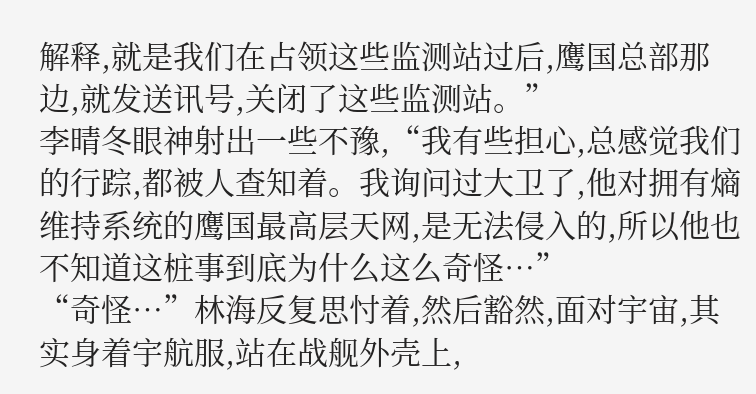解释,就是我们在占领这些监测站过后,鹰国总部那边,就发送讯号,关闭了这些监测站。”
李晴冬眼神射出一些不豫,“我有些担心,总感觉我们的行踪,都被人查知着。我询问过大卫了,他对拥有熵维持系统的鹰国最高层天网,是无法侵入的,所以他也不知道这桩事到底为什么这么奇怪…”
“奇怪…”林海反复思忖着,然后豁然,面对宇宙,其实身着宇航服,站在战舰外壳上,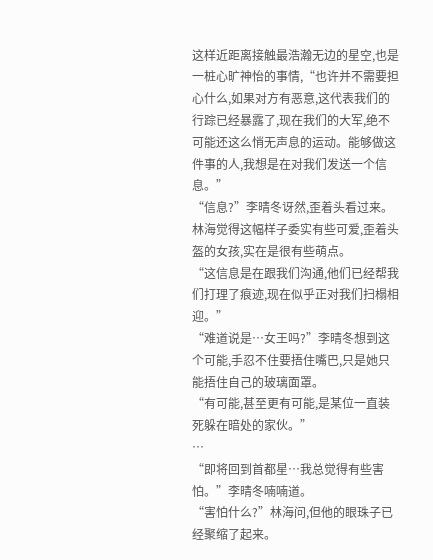这样近距离接触最浩瀚无边的星空,也是一桩心旷神怡的事情,“也许并不需要担心什么,如果对方有恶意,这代表我们的行踪已经暴露了,现在我们的大军,绝不可能还这么悄无声息的运动。能够做这件事的人,我想是在对我们发送一个信息。”
“信息?”李晴冬讶然,歪着头看过来。林海觉得这幅样子委实有些可爱,歪着头盔的女孩,实在是很有些萌点。
“这信息是在跟我们沟通,他们已经帮我们打理了痕迹,现在似乎正对我们扫榻相迎。”
“难道说是…女王吗?”李晴冬想到这个可能,手忍不住要捂住嘴巴,只是她只能捂住自己的玻璃面罩。
“有可能,甚至更有可能,是某位一直装死躲在暗处的家伙。”
…
“即将回到首都星…我总觉得有些害怕。”李晴冬喃喃道。
“害怕什么?”林海问,但他的眼珠子已经聚缩了起来。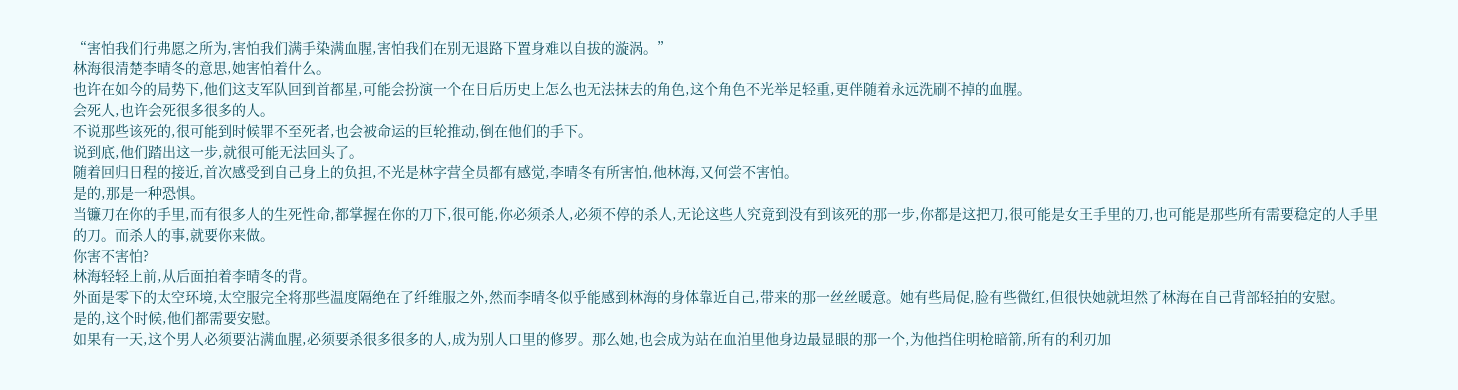“害怕我们行弗愿之所为,害怕我们满手染满血腥,害怕我们在别无退路下置身难以自拔的漩涡。”
林海很清楚李晴冬的意思,她害怕着什么。
也许在如今的局势下,他们这支军队回到首都星,可能会扮演一个在日后历史上怎么也无法抹去的角色,这个角色不光举足轻重,更伴随着永远洗刷不掉的血腥。
会死人,也许会死很多很多的人。
不说那些该死的,很可能到时候罪不至死者,也会被命运的巨轮推动,倒在他们的手下。
说到底,他们踏出这一步,就很可能无法回头了。
随着回归日程的接近,首次感受到自己身上的负担,不光是林字营全员都有感觉,李晴冬有所害怕,他林海,又何尝不害怕。
是的,那是一种恐惧。
当镰刀在你的手里,而有很多人的生死性命,都掌握在你的刀下,很可能,你必须杀人,必须不停的杀人,无论这些人究竟到没有到该死的那一步,你都是这把刀,很可能是女王手里的刀,也可能是那些所有需要稳定的人手里的刀。而杀人的事,就要你来做。
你害不害怕?
林海轻轻上前,从后面拍着李晴冬的背。
外面是零下的太空环境,太空服完全将那些温度隔绝在了纤维服之外,然而李晴冬似乎能感到林海的身体靠近自己,带来的那一丝丝暖意。她有些局促,脸有些微红,但很快她就坦然了林海在自己背部轻拍的安慰。
是的,这个时候,他们都需要安慰。
如果有一天,这个男人必须要沾满血腥,必须要杀很多很多的人,成为别人口里的修罗。那么她,也会成为站在血泊里他身边最显眼的那一个,为他挡住明枪暗箭,所有的利刃加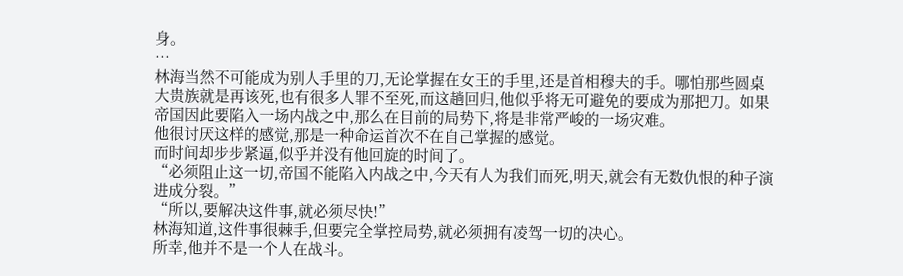身。
…
林海当然不可能成为别人手里的刀,无论掌握在女王的手里,还是首相穆夫的手。哪怕那些圆桌大贵族就是再该死,也有很多人罪不至死,而这趟回归,他似乎将无可避免的要成为那把刀。如果帝国因此要陷入一场内战之中,那么在目前的局势下,将是非常严峻的一场灾难。
他很讨厌这样的感觉,那是一种命运首次不在自己掌握的感觉。
而时间却步步紧逼,似乎并没有他回旋的时间了。
“必须阻止这一切,帝国不能陷入内战之中,今天有人为我们而死,明天,就会有无数仇恨的种子演进成分裂。”
“所以,要解决这件事,就必须尽快!”
林海知道,这件事很棘手,但要完全掌控局势,就必须拥有凌驾一切的决心。
所幸,他并不是一个人在战斗。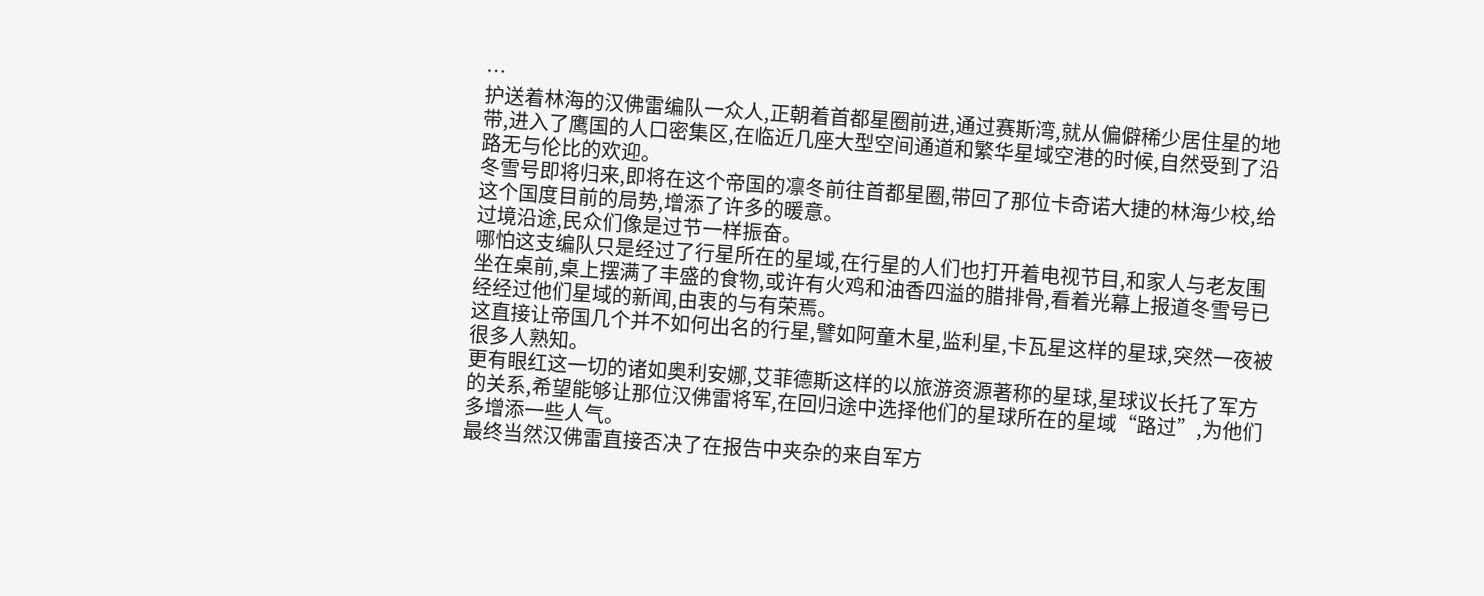…
护送着林海的汉佛雷编队一众人,正朝着首都星圈前进,通过赛斯湾,就从偏僻稀少居住星的地带,进入了鹰国的人口密集区,在临近几座大型空间通道和繁华星域空港的时候,自然受到了沿路无与伦比的欢迎。
冬雪号即将归来,即将在这个帝国的凛冬前往首都星圈,带回了那位卡奇诺大捷的林海少校,给这个国度目前的局势,增添了许多的暖意。
过境沿途,民众们像是过节一样振奋。
哪怕这支编队只是经过了行星所在的星域,在行星的人们也打开着电视节目,和家人与老友围坐在桌前,桌上摆满了丰盛的食物,或许有火鸡和油香四溢的腊排骨,看着光幕上报道冬雪号已经经过他们星域的新闻,由衷的与有荣焉。
这直接让帝国几个并不如何出名的行星,譬如阿童木星,监利星,卡瓦星这样的星球,突然一夜被很多人熟知。
更有眼红这一切的诸如奥利安娜,艾菲德斯这样的以旅游资源著称的星球,星球议长托了军方的关系,希望能够让那位汉佛雷将军,在回归途中选择他们的星球所在的星域“路过”,为他们多增添一些人气。
最终当然汉佛雷直接否决了在报告中夹杂的来自军方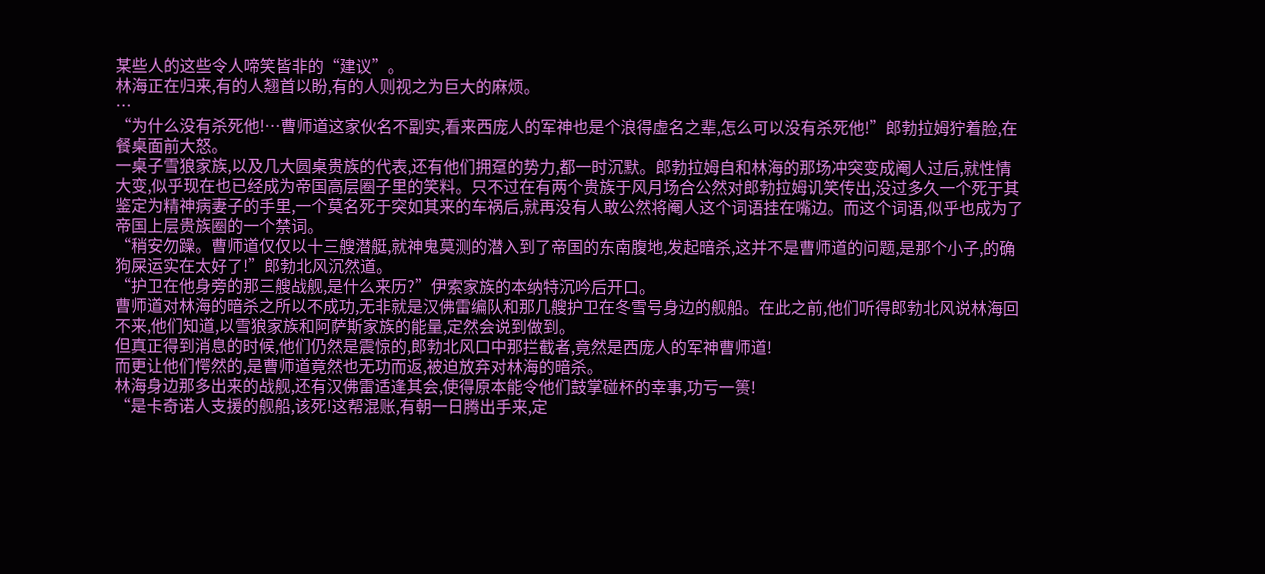某些人的这些令人啼笑皆非的“建议”。
林海正在归来,有的人翘首以盼,有的人则视之为巨大的麻烦。
…
“为什么没有杀死他!…曹师道这家伙名不副实,看来西庞人的军神也是个浪得虚名之辈,怎么可以没有杀死他!”郎勃拉姆狞着脸,在餐桌面前大怒。
一桌子雪狼家族,以及几大圆桌贵族的代表,还有他们拥趸的势力,都一时沉默。郎勃拉姆自和林海的那场冲突变成阉人过后,就性情大变,似乎现在也已经成为帝国高层圈子里的笑料。只不过在有两个贵族于风月场合公然对郎勃拉姆讥笑传出,没过多久一个死于其鉴定为精神病妻子的手里,一个莫名死于突如其来的车祸后,就再没有人敢公然将阉人这个词语挂在嘴边。而这个词语,似乎也成为了帝国上层贵族圈的一个禁词。
“稍安勿躁。曹师道仅仅以十三艘潜艇,就神鬼莫测的潜入到了帝国的东南腹地,发起暗杀,这并不是曹师道的问题,是那个小子,的确狗屎运实在太好了!”郎勃北风沉然道。
“护卫在他身旁的那三艘战舰,是什么来历?”伊索家族的本纳特沉吟后开口。
曹师道对林海的暗杀之所以不成功,无非就是汉佛雷编队和那几艘护卫在冬雪号身边的舰船。在此之前,他们听得郎勃北风说林海回不来,他们知道,以雪狼家族和阿萨斯家族的能量,定然会说到做到。
但真正得到消息的时候,他们仍然是震惊的,郎勃北风口中那拦截者,竟然是西庞人的军神曹师道!
而更让他们愕然的,是曹师道竟然也无功而返,被迫放弃对林海的暗杀。
林海身边那多出来的战舰,还有汉佛雷适逢其会,使得原本能令他们鼓掌碰杯的幸事,功亏一篑!
“是卡奇诺人支援的舰船,该死!这帮混账,有朝一日腾出手来,定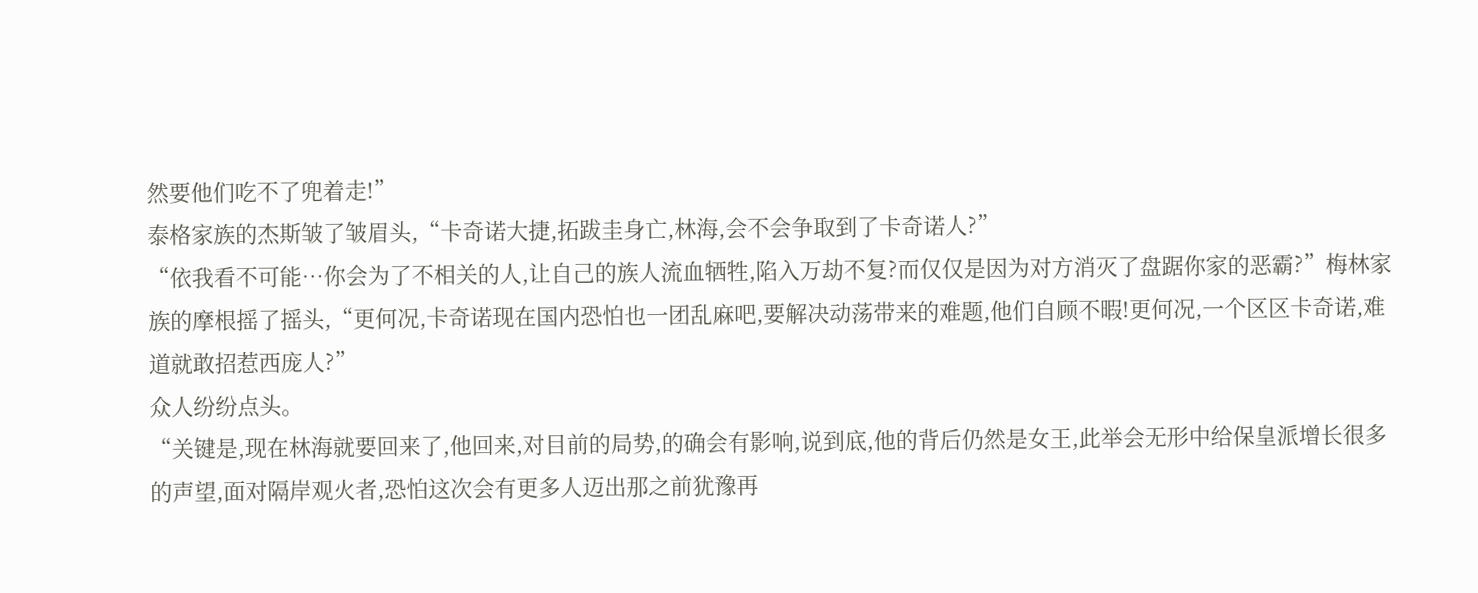然要他们吃不了兜着走!”
泰格家族的杰斯皱了皱眉头,“卡奇诺大捷,拓跋圭身亡,林海,会不会争取到了卡奇诺人?”
“依我看不可能…你会为了不相关的人,让自己的族人流血牺牲,陷入万劫不复?而仅仅是因为对方消灭了盘踞你家的恶霸?”梅林家族的摩根摇了摇头,“更何况,卡奇诺现在国内恐怕也一团乱麻吧,要解决动荡带来的难题,他们自顾不暇!更何况,一个区区卡奇诺,难道就敢招惹西庞人?”
众人纷纷点头。
“关键是,现在林海就要回来了,他回来,对目前的局势,的确会有影响,说到底,他的背后仍然是女王,此举会无形中给保皇派增长很多的声望,面对隔岸观火者,恐怕这次会有更多人迈出那之前犹豫再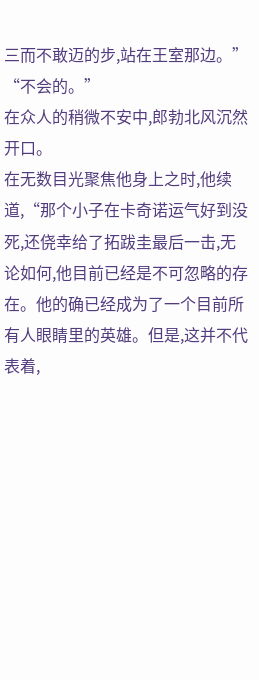三而不敢迈的步,站在王室那边。”
“不会的。”
在众人的稍微不安中,郎勃北风沉然开口。
在无数目光聚焦他身上之时,他续道,“那个小子在卡奇诺运气好到没死,还侥幸给了拓跋圭最后一击,无论如何,他目前已经是不可忽略的存在。他的确已经成为了一个目前所有人眼睛里的英雄。但是,这并不代表着,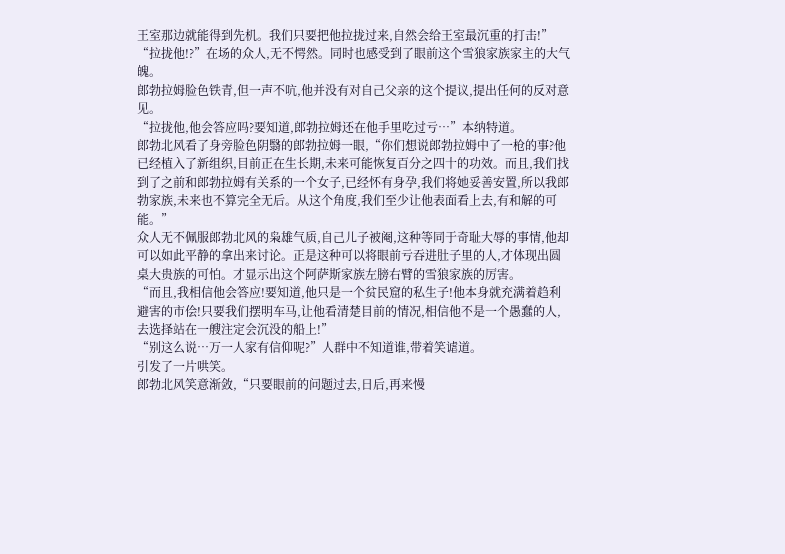王室那边就能得到先机。我们只要把他拉拢过来,自然会给王室最沉重的打击!”
“拉拢他!?”在场的众人,无不愕然。同时也感受到了眼前这个雪狼家族家主的大气魄。
郎勃拉姆脸色铁青,但一声不吭,他并没有对自己父亲的这个提议,提出任何的反对意见。
“拉拢他,他会答应吗?要知道,郎勃拉姆还在他手里吃过亏…”本纳特道。
郎勃北风看了身旁脸色阴翳的郎勃拉姆一眼,“你们想说郎勃拉姆中了一枪的事?他已经植入了新组织,目前正在生长期,未来可能恢复百分之四十的功效。而且,我们找到了之前和郎勃拉姆有关系的一个女子,已经怀有身孕,我们将她妥善安置,所以我郎勃家族,未来也不算完全无后。从这个角度,我们至少让他表面看上去,有和解的可能。”
众人无不佩服郎勃北风的枭雄气质,自己儿子被阉,这种等同于奇耻大辱的事情,他却可以如此平静的拿出来讨论。正是这种可以将眼前亏吞进肚子里的人,才体现出圆桌大贵族的可怕。才显示出这个阿萨斯家族左膀右臂的雪狼家族的厉害。
“而且,我相信他会答应!要知道,他只是一个贫民窟的私生子!他本身就充满着趋利避害的市侩!只要我们摆明车马,让他看清楚目前的情况,相信他不是一个愚蠢的人,去选择站在一艘注定会沉没的船上!”
“别这么说…万一人家有信仰呢?”人群中不知道谁,带着笑谑道。
引发了一片哄笑。
郎勃北风笑意渐敛,“只要眼前的问题过去,日后,再来慢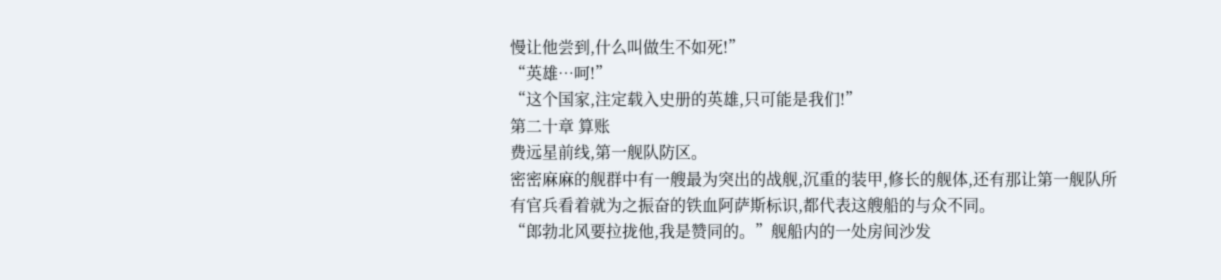慢让他尝到,什么叫做生不如死!”
“英雄…呵!”
“这个国家,注定载入史册的英雄,只可能是我们!”
第二十章 算账
费远星前线,第一舰队防区。
密密麻麻的舰群中有一艘最为突出的战舰,沉重的装甲,修长的舰体,还有那让第一舰队所有官兵看着就为之振奋的铁血阿萨斯标识,都代表这艘船的与众不同。
“郎勃北风要拉拢他,我是赞同的。”舰船内的一处房间沙发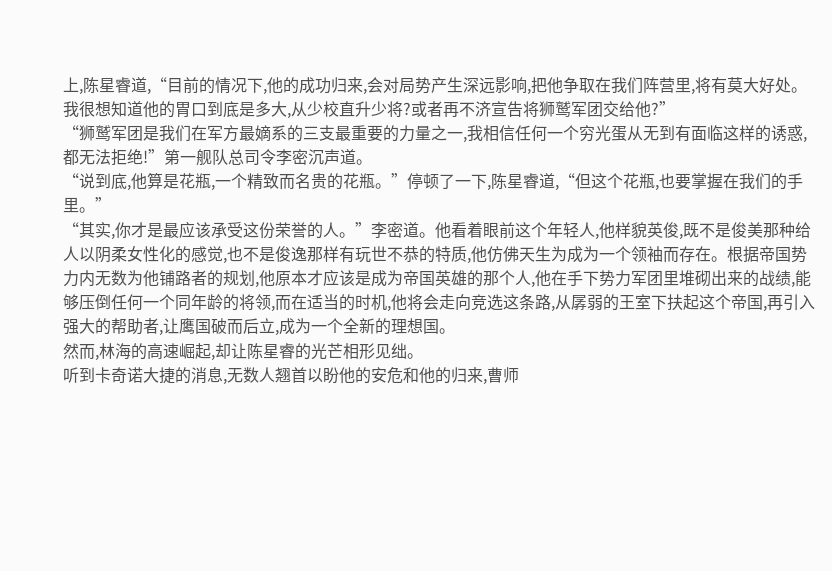上,陈星睿道,“目前的情况下,他的成功归来,会对局势产生深远影响,把他争取在我们阵营里,将有莫大好处。我很想知道他的胃口到底是多大,从少校直升少将?或者再不济宣告将狮鹫军团交给他?”
“狮鹫军团是我们在军方最嫡系的三支最重要的力量之一,我相信任何一个穷光蛋从无到有面临这样的诱惑,都无法拒绝!”第一舰队总司令李密沉声道。
“说到底,他算是花瓶,一个精致而名贵的花瓶。”停顿了一下,陈星睿道,“但这个花瓶,也要掌握在我们的手里。”
“其实,你才是最应该承受这份荣誉的人。”李密道。他看着眼前这个年轻人,他样貌英俊,既不是俊美那种给人以阴柔女性化的感觉,也不是俊逸那样有玩世不恭的特质,他仿佛天生为成为一个领袖而存在。根据帝国势力内无数为他铺路者的规划,他原本才应该是成为帝国英雄的那个人,他在手下势力军团里堆砌出来的战绩,能够压倒任何一个同年龄的将领,而在适当的时机,他将会走向竞选这条路,从孱弱的王室下扶起这个帝国,再引入强大的帮助者,让鹰国破而后立,成为一个全新的理想国。
然而,林海的高速崛起,却让陈星睿的光芒相形见绌。
听到卡奇诺大捷的消息,无数人翘首以盼他的安危和他的归来,曹师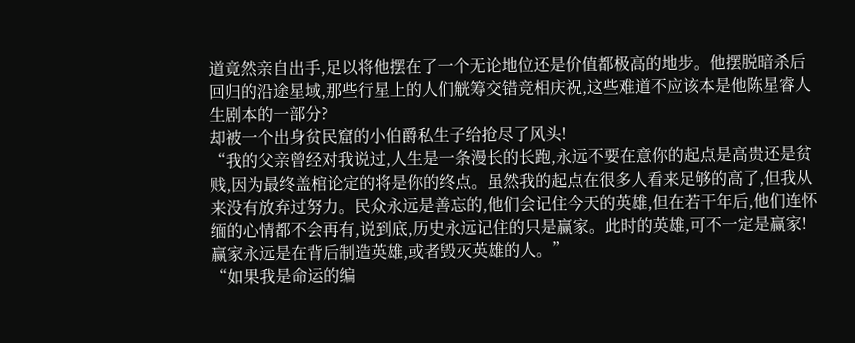道竟然亲自出手,足以将他摆在了一个无论地位还是价值都极高的地步。他摆脱暗杀后回归的沿途星域,那些行星上的人们觥筹交错竞相庆祝,这些难道不应该本是他陈星睿人生剧本的一部分?
却被一个出身贫民窟的小伯爵私生子给抢尽了风头!
“我的父亲曾经对我说过,人生是一条漫长的长跑,永远不要在意你的起点是高贵还是贫贱,因为最终盖棺论定的将是你的终点。虽然我的起点在很多人看来足够的高了,但我从来没有放弃过努力。民众永远是善忘的,他们会记住今天的英雄,但在若干年后,他们连怀缅的心情都不会再有,说到底,历史永远记住的只是赢家。此时的英雄,可不一定是赢家!赢家永远是在背后制造英雄,或者毁灭英雄的人。”
“如果我是命运的编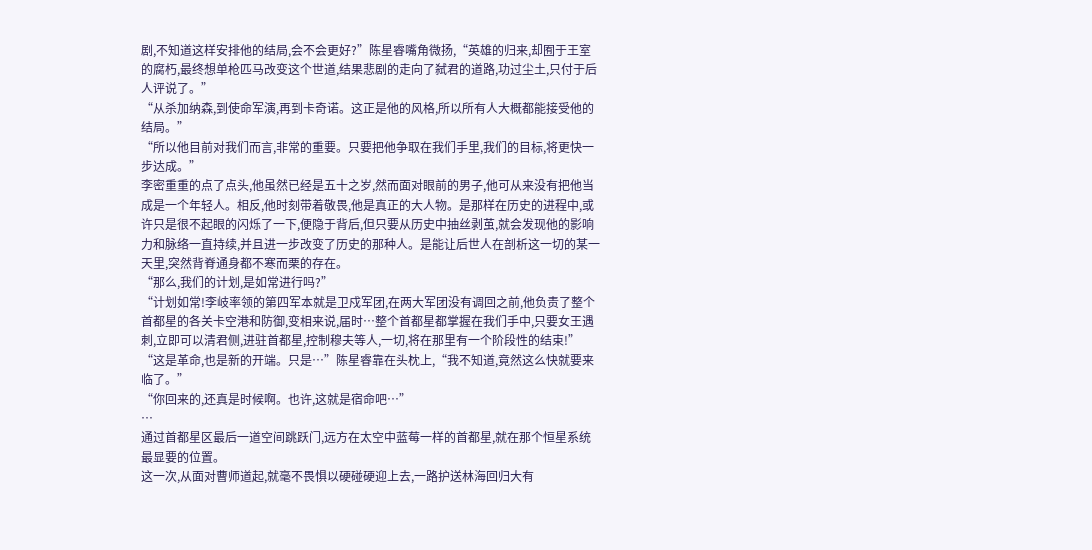剧,不知道这样安排他的结局,会不会更好?”陈星睿嘴角微扬,“英雄的归来,却囿于王室的腐朽,最终想单枪匹马改变这个世道,结果悲剧的走向了弑君的道路,功过尘土,只付于后人评说了。”
“从杀加纳森,到使命军演,再到卡奇诺。这正是他的风格,所以所有人大概都能接受他的结局。”
“所以他目前对我们而言,非常的重要。只要把他争取在我们手里,我们的目标,将更快一步达成。”
李密重重的点了点头,他虽然已经是五十之岁,然而面对眼前的男子,他可从来没有把他当成是一个年轻人。相反,他时刻带着敬畏,他是真正的大人物。是那样在历史的进程中,或许只是很不起眼的闪烁了一下,便隐于背后,但只要从历史中抽丝剥茧,就会发现他的影响力和脉络一直持续,并且进一步改变了历史的那种人。是能让后世人在剖析这一切的某一天里,突然背脊通身都不寒而栗的存在。
“那么,我们的计划,是如常进行吗?”
“计划如常!李岐率领的第四军本就是卫戍军团,在两大军团没有调回之前,他负责了整个首都星的各关卡空港和防御,变相来说,届时…整个首都星都掌握在我们手中,只要女王遇刺,立即可以清君侧,进驻首都星,控制穆夫等人,一切,将在那里有一个阶段性的结束!”
“这是革命,也是新的开端。只是…”陈星睿靠在头枕上,“我不知道,竟然这么快就要来临了。”
“你回来的,还真是时候啊。也许,这就是宿命吧…”
…
通过首都星区最后一道空间跳跃门,远方在太空中蓝莓一样的首都星,就在那个恒星系统最显要的位置。
这一次,从面对曹师道起,就毫不畏惧以硬碰硬迎上去,一路护送林海回归大有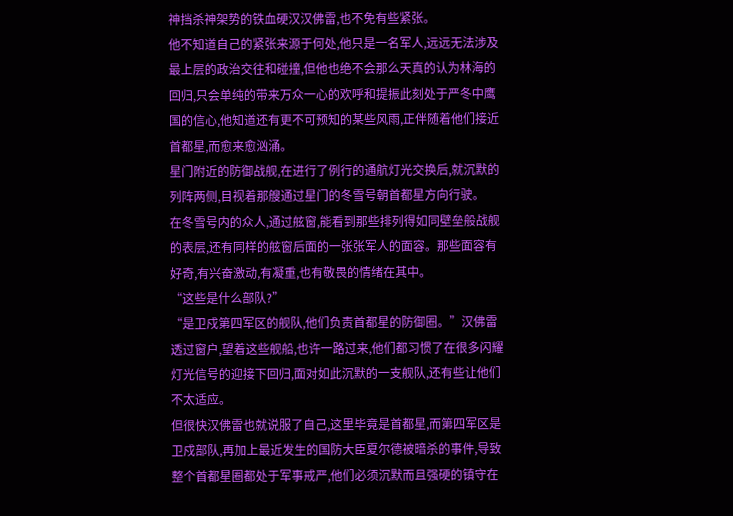神挡杀神架势的铁血硬汉汉佛雷,也不免有些紧张。
他不知道自己的紧张来源于何处,他只是一名军人,远远无法涉及最上层的政治交往和碰撞,但他也绝不会那么天真的认为林海的回归,只会单纯的带来万众一心的欢呼和提振此刻处于严冬中鹰国的信心,他知道还有更不可预知的某些风雨,正伴随着他们接近首都星,而愈来愈汹涌。
星门附近的防御战舰,在进行了例行的通航灯光交换后,就沉默的列阵两侧,目视着那艘通过星门的冬雪号朝首都星方向行驶。
在冬雪号内的众人,通过舷窗,能看到那些排列得如同壁垒般战舰的表层,还有同样的舷窗后面的一张张军人的面容。那些面容有好奇,有兴奋激动,有凝重,也有敬畏的情绪在其中。
“这些是什么部队?”
“是卫戍第四军区的舰队,他们负责首都星的防御圈。”汉佛雷透过窗户,望着这些舰船,也许一路过来,他们都习惯了在很多闪耀灯光信号的迎接下回归,面对如此沉默的一支舰队,还有些让他们不太适应。
但很快汉佛雷也就说服了自己,这里毕竟是首都星,而第四军区是卫戍部队,再加上最近发生的国防大臣夏尔德被暗杀的事件,导致整个首都星圈都处于军事戒严,他们必须沉默而且强硬的镇守在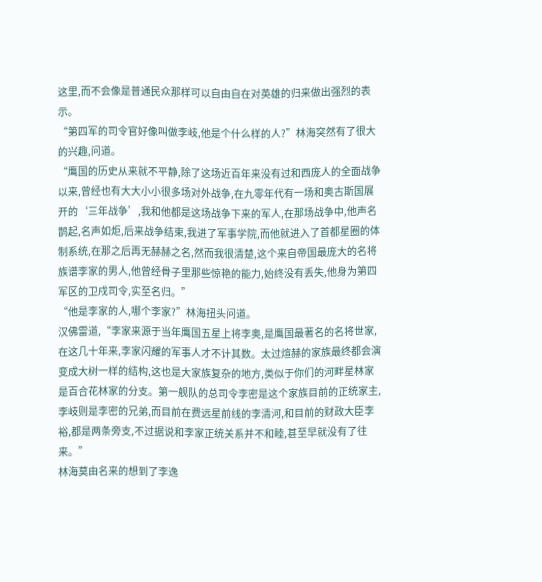这里,而不会像是普通民众那样可以自由自在对英雄的归来做出强烈的表示。
“第四军的司令官好像叫做李岐,他是个什么样的人?”林海突然有了很大的兴趣,问道。
“鹰国的历史从来就不平静,除了这场近百年来没有过和西庞人的全面战争以来,曾经也有大大小小很多场对外战争,在九零年代有一场和奥古斯国展开的‘三年战争’,我和他都是这场战争下来的军人,在那场战争中,他声名鹊起,名声如炬,后来战争结束,我进了军事学院,而他就进入了首都星圈的体制系统,在那之后再无赫赫之名,然而我很清楚,这个来自帝国最庞大的名将族谱李家的男人,他曾经骨子里那些惊艳的能力,始终没有丢失,他身为第四军区的卫戍司令,实至名归。”
“他是李家的人,哪个李家?”林海扭头问道。
汉佛雷道,“李家来源于当年鹰国五星上将李奥,是鹰国最著名的名将世家,在这几十年来,李家闪耀的军事人才不计其数。太过煊赫的家族最终都会演变成大树一样的结构,这也是大家族复杂的地方,类似于你们的河畔星林家是百合花林家的分支。第一舰队的总司令李密是这个家族目前的正统家主,李岐则是李密的兄弟,而目前在费远星前线的李清河,和目前的财政大臣李裕,都是两条旁支,不过据说和李家正统关系并不和睦,甚至早就没有了往来。”
林海莫由名来的想到了李逸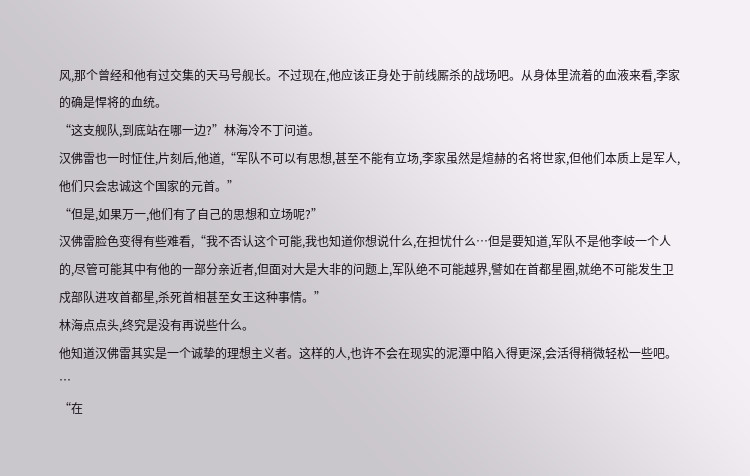风,那个曾经和他有过交集的天马号舰长。不过现在,他应该正身处于前线厮杀的战场吧。从身体里流着的血液来看,李家的确是悍将的血统。
“这支舰队,到底站在哪一边?”林海冷不丁问道。
汉佛雷也一时怔住,片刻后,他道,“军队不可以有思想,甚至不能有立场,李家虽然是煊赫的名将世家,但他们本质上是军人,他们只会忠诚这个国家的元首。”
“但是,如果万一,他们有了自己的思想和立场呢?”
汉佛雷脸色变得有些难看,“我不否认这个可能,我也知道你想说什么,在担忧什么…但是要知道,军队不是他李岐一个人的,尽管可能其中有他的一部分亲近者,但面对大是大非的问题上,军队绝不可能越界,譬如在首都星圈,就绝不可能发生卫戍部队进攻首都星,杀死首相甚至女王这种事情。”
林海点点头,终究是没有再说些什么。
他知道汉佛雷其实是一个诚挚的理想主义者。这样的人,也许不会在现实的泥潭中陷入得更深,会活得稍微轻松一些吧。
…
“在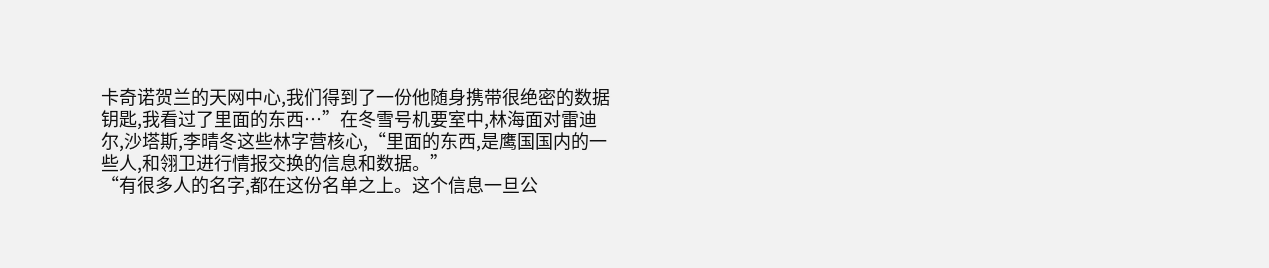卡奇诺贺兰的天网中心,我们得到了一份他随身携带很绝密的数据钥匙,我看过了里面的东西…”在冬雪号机要室中,林海面对雷迪尔,沙塔斯,李晴冬这些林字营核心,“里面的东西,是鹰国国内的一些人,和翎卫进行情报交换的信息和数据。”
“有很多人的名字,都在这份名单之上。这个信息一旦公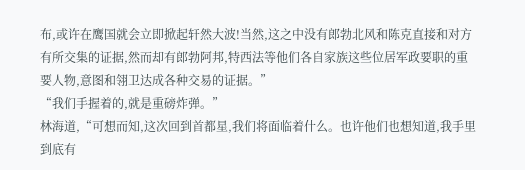布,或许在鹰国就会立即掀起轩然大波!当然,这之中没有郎勃北风和陈克直接和对方有所交集的证据,然而却有郎勃阿邦,特西法等他们各自家族这些位居军政要职的重要人物,意图和翎卫达成各种交易的证据。”
“我们手握着的,就是重磅炸弹。”
林海道,“可想而知,这次回到首都星,我们将面临着什么。也许他们也想知道,我手里到底有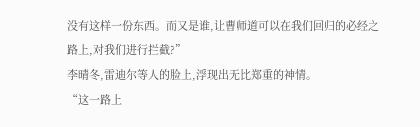没有这样一份东西。而又是谁,让曹师道可以在我们回归的必经之路上,对我们进行拦截?”
李晴冬,雷迪尔等人的脸上,浮现出无比郑重的神情。
“这一路上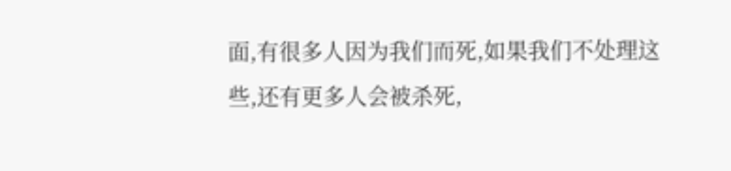面,有很多人因为我们而死,如果我们不处理这些,还有更多人会被杀死,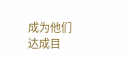成为他们达成目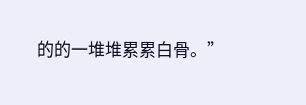的的一堆堆累累白骨。”